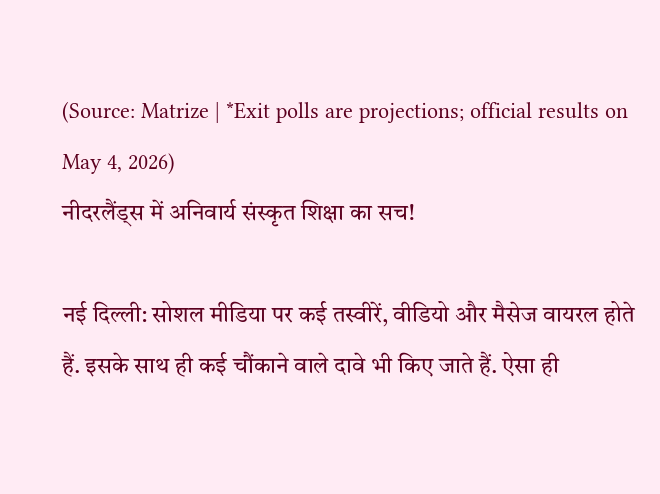(Source: Matrize | *Exit polls are projections; official results on May 4, 2026)
नीदरलैंड्स में अनिवार्य संस्कृत शिक्षा का सच!

नई दिल्ली: सोशल मीडिया पर कई तस्वीरें, वीडियो और मैसेज वायरल होते हैं. इसके साथ ही कई चौंकाने वाले दावे भी किए जाते हैं. ऐसा ही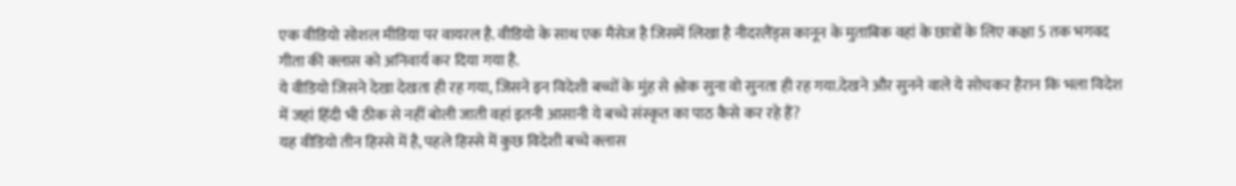एक वीडियो सोशल मीडिया पर वायरल है. वीडियो के साथ एक मैसेज है जिसमें लिखा है नीदरलैंड्स कानून के मुताबिक वहां के छात्रों के लिए कक्षा 5 तक भगवद गीता की क्लास को अनिवार्य कर दिया गया है.
ये वीडियो जिसने देखा देखता ही रह गया, जिसने इन विदेशी बच्चों के मुंह से श्लोक सुना वो सुनता ही रह गया.देखने और सुनने वाले ये सोचकर हैरान कि भला विदेश में जहां हिंदी भी ठीक से नहीं बोली जाती वहां इतनी आसानी ये बच्चे संस्कृत का पाठ कैसे कर रहे हैं?
यह वीडियो तीन हिस्से में है, पहले हिस्से में कुछ विदेशी बच्चे क्लास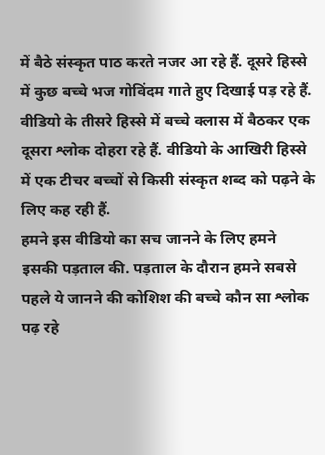में बैठे संस्कृत पाठ करते नजर आ रहे हैं. दूसरे हिस्से में कुछ बच्चे भज गोविंदम गाते हुए दिखाई पड़ रहे हैं. वीडियो के तीसरे हिस्से में बच्चे क्लास में बैठकर एक दूसरा श्लोक दोहरा रहे हैं. वीडियो के आखिरी हिस्से में एक टीचर बच्चों से किसी संस्कृत शब्द को पढ़ने के लिए कह रही हैं.
हमने इस वीडियो का सच जानने के लिए हमने इसकी पड़ताल की. पड़ताल के दौरान हमने सबसे पहले ये जानने की कोशिश की बच्चे कौन सा श्लोक पढ़ रहे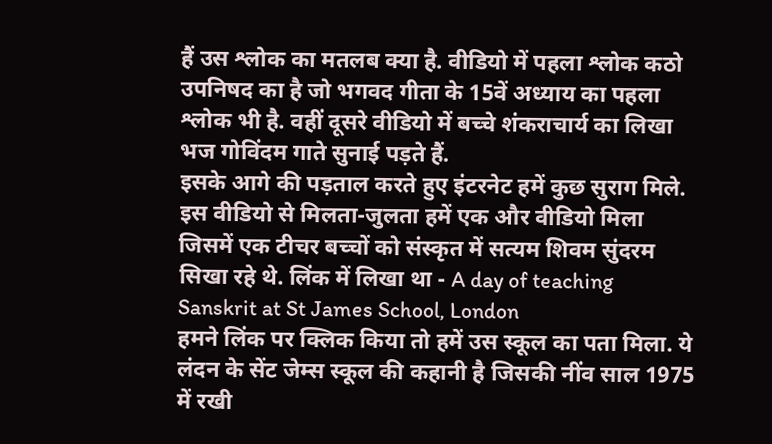हैं उस श्लोक का मतलब क्या है. वीडियो में पहला श्लोक कठो उपनिषद का है जो भगवद गीता के 15वें अध्याय का पहला श्लोक भी है. वहीं दूसरे वीडियो में बच्चे शंकराचार्य का लिखा भज गोविंदम गाते सुनाई पड़ते हैं.
इसके आगे की पड़ताल करते हुए इंटरनेट हमें कुछ सुराग मिले. इस वीडियो से मिलता-जुलता हमें एक और वीडियो मिला जिसमें एक टीचर बच्चों को संस्कृत में सत्यम शिवम सुंदरम सिखा रहे थे. लिंक में लिखा था - A day of teaching Sanskrit at St James School, London
हमने लिंक पर क्लिक किया तो हमें उस स्कूल का पता मिला. ये लंदन के सेंट जेम्स स्कूल की कहानी है जिसकी नींव साल 1975 में रखी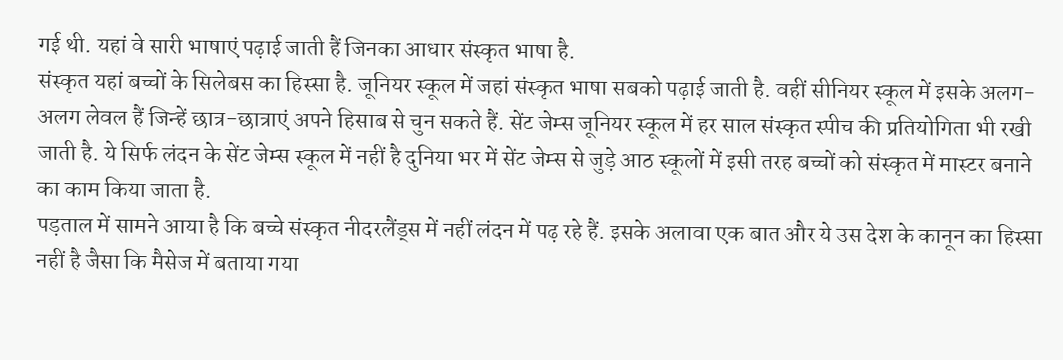गई थी. यहां वे सारी भाषाएं पढ़ाई जाती हैं जिनका आधार संस्कृत भाषा है.
संस्कृत यहां बच्चों के सिलेबस का हिस्सा है. जूनियर स्कूल में जहां संस्कृत भाषा सबको पढ़ाई जाती है. वहीं सीनियर स्कूल में इसके अलग-अलग लेवल हैं जिन्हें छात्र-छात्राएं अपने हिसाब से चुन सकते हैं. सेंट जेम्स जूनियर स्कूल में हर साल संस्कृत स्पीच की प्रतियोगिता भी रखी जाती है. ये सिर्फ लंदन के सेंट जेम्स स्कूल में नहीं है दुनिया भर में सेंट जेम्स से जुड़े आठ स्कूलों में इसी तरह बच्चों को संस्कृत में मास्टर बनाने का काम किया जाता है.
पड़ताल में सामने आया है कि बच्चे संस्कृत नीदरलैंड्स में नहीं लंदन में पढ़ रहे हैं. इसके अलावा एक बात और ये उस देश के कानून का हिस्सा नहीं है जैसा कि मैसेज में बताया गया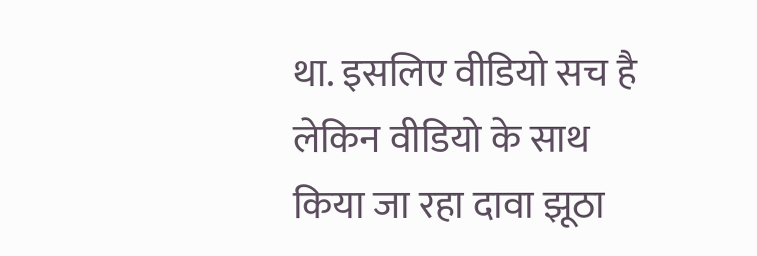था. इसलिए वीडियो सच है लेकिन वीडियो के साथ किया जा रहा दावा झूठा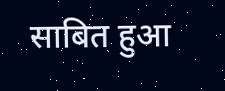साबित हुआ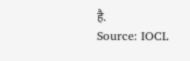है.
Source: IOCL